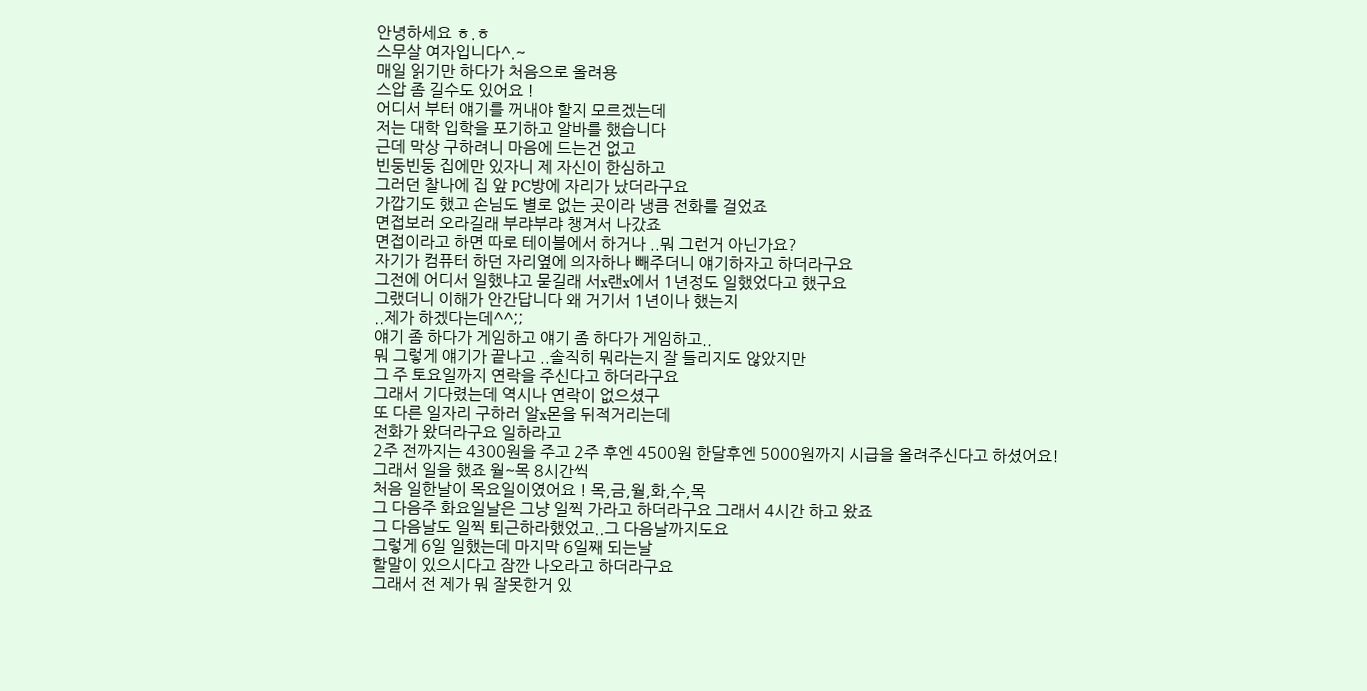안녕하세요 ㅎ.ㅎ
스무살 여자입니다^.~
매일 읽기만 하다가 처음으로 올려용
스압 좀 길수도 있어요 !
어디서 부터 얘기를 꺼내야 할지 모르겠는데
저는 대학 입학을 포기하고 알바를 했습니다
근데 막상 구하려니 마음에 드는건 없고
빈둥빈둥 집에만 있자니 제 자신이 한심하고
그러던 찰나에 집 앞 PC방에 자리가 났더라구요
가깝기도 했고 손님도 별로 없는 곳이라 냉큼 전화를 걸었죠
면접보러 오라길래 부랴부랴 챙겨서 나갔죠
면접이라고 하면 따로 테이블에서 하거나 ..뭐 그런거 아닌가요?
자기가 컴퓨터 하던 자리옆에 의자하나 빼주더니 얘기하자고 하더라구요
그전에 어디서 일했냐고 묻길래 서x랜x에서 1년정도 일했었다고 했구요
그랬더니 이해가 안간답니다 왜 거기서 1년이나 했는지
..제가 하겠다는데^^;;
얘기 좀 하다가 게임하고 얘기 좀 하다가 게임하고..
뭐 그렇게 얘기가 끝나고 ..솔직히 뭐라는지 잘 들리지도 않았지만
그 주 토요일까지 연락을 주신다고 하더라구요
그래서 기다렸는데 역시나 연락이 없으셨구
또 다른 일자리 구하러 알x몬을 뒤적거리는데
전화가 왔더라구요 일하라고
2주 전까지는 4300원을 주고 2주 후엔 4500원 한달후엔 5000원까지 시급을 올려주신다고 하셨어요!
그래서 일을 했죠 월~목 8시간씩
처음 일한날이 목요일이였어요 ! 목,금,월,화,수,목
그 다음주 화요일날은 그냥 일찍 가라고 하더라구요 그래서 4시간 하고 왔죠
그 다음날도 일찍 퇴근하라했었고..그 다음날까지도요
그렇게 6일 일했는데 마지막 6일째 되는날
할말이 있으시다고 잠깐 나오라고 하더라구요
그래서 전 제가 뭐 잘못한거 있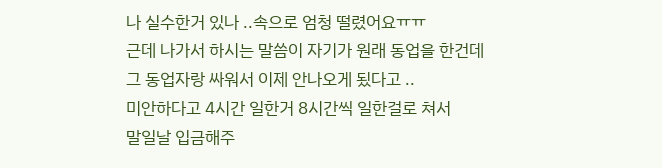나 실수한거 있나 ..속으로 엄청 떨렸어요ㅠㅠ
근데 나가서 하시는 말씀이 자기가 원래 동업을 한건데
그 동업자랑 싸워서 이제 안나오게 됬다고 ..
미안하다고 4시간 일한거 8시간씩 일한걸로 쳐서
말일날 입금해주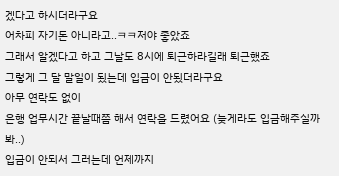겠다고 하시더라구요
어차피 자기돈 아니라고..ㅋㅋ저야 좋았죠
그래서 알겠다고 하고 그날도 8시에 퇴근하라길래 퇴근했죠
그렇게 그 달 말일이 됬는데 입금이 안됬더라구요
아무 연락도 없이
은행 업무시간 끝날때쯤 해서 연락을 드렸어요 (늦게라도 입금해주실까봐..)
입금이 안되서 그러는데 언제까지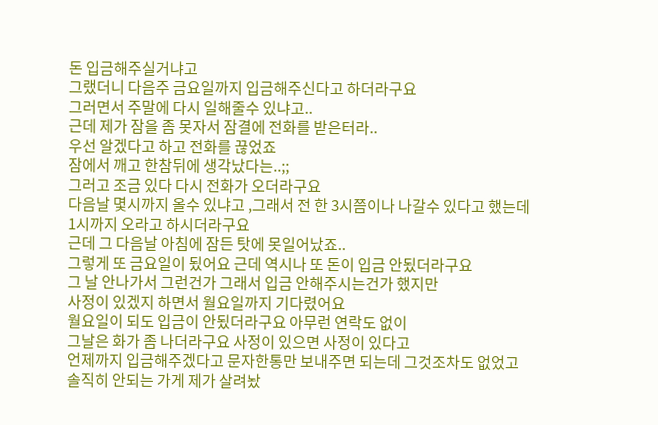돈 입금해주실거냐고
그랬더니 다음주 금요일까지 입금해주신다고 하더라구요
그러면서 주말에 다시 일해줄수 있냐고..
근데 제가 잠을 좀 못자서 잠결에 전화를 받은터라..
우선 알겠다고 하고 전화를 끊었죠
잠에서 깨고 한참뒤에 생각났다는..;;
그러고 조금 있다 다시 전화가 오더라구요
다음날 몇시까지 올수 있냐고 ,그래서 전 한 3시쯤이나 나갈수 있다고 했는데
1시까지 오라고 하시더라구요
근데 그 다음날 아침에 잠든 탓에 못일어났죠..
그렇게 또 금요일이 됬어요 근데 역시나 또 돈이 입금 안됬더라구요
그 날 안나가서 그런건가 그래서 입금 안해주시는건가 했지만
사정이 있겠지 하면서 월요일까지 기다렸어요
월요일이 되도 입금이 안됬더라구요 아무런 연락도 없이
그날은 화가 좀 나더라구요 사정이 있으면 사정이 있다고
언제까지 입금해주겠다고 문자한통만 보내주면 되는데 그것조차도 없었고
솔직히 안되는 가게 제가 살려놨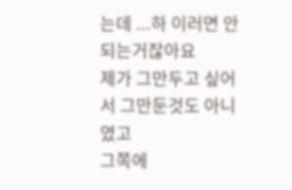는데 ...하 이러면 안되는거잖아요
제가 그만두고 싶어서 그만둔것도 아니였고
그쪽에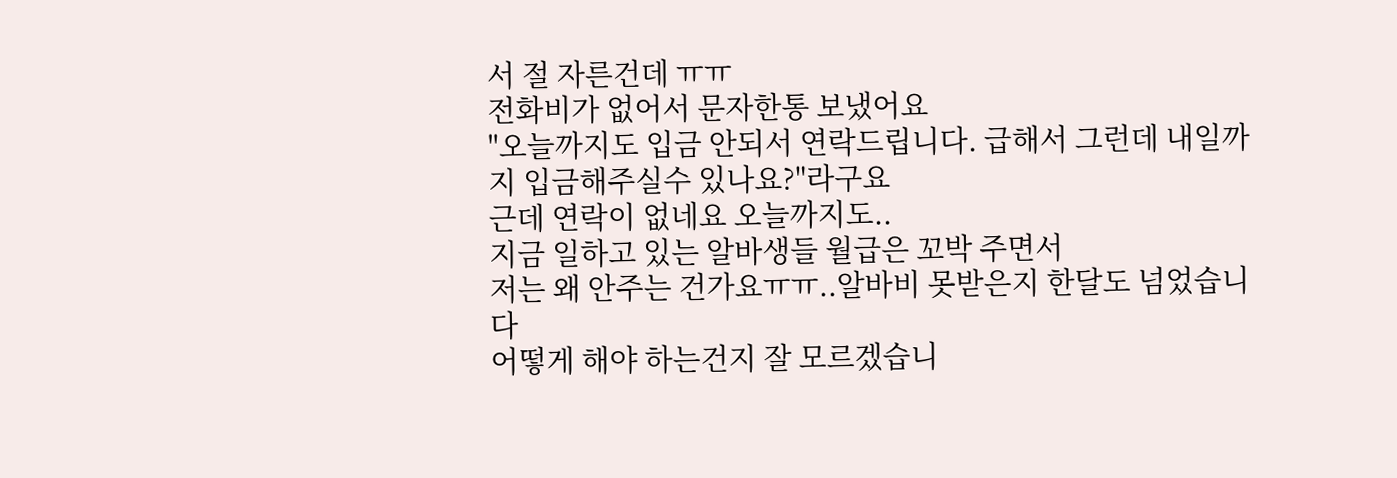서 절 자른건데 ㅠㅠ
전화비가 없어서 문자한통 보냈어요
"오늘까지도 입금 안되서 연락드립니다. 급해서 그런데 내일까지 입금해주실수 있나요?"라구요
근데 연락이 없네요 오늘까지도..
지금 일하고 있는 알바생들 월급은 꼬박 주면서
저는 왜 안주는 건가요ㅠㅠ..알바비 못받은지 한달도 넘었습니다
어떻게 해야 하는건지 잘 모르겠습니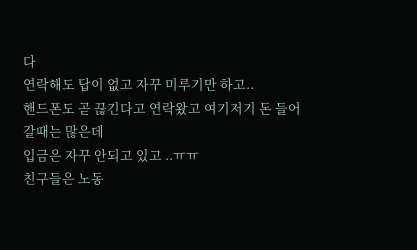다
연락해도 답이 없고 자꾸 미루기만 하고..
핸드폰도 곧 끊긴다고 연락왔고 여기저기 돈 들어갈때는 많은데
입금은 자꾸 안되고 있고 ..ㅠㅠ
친구들은 노동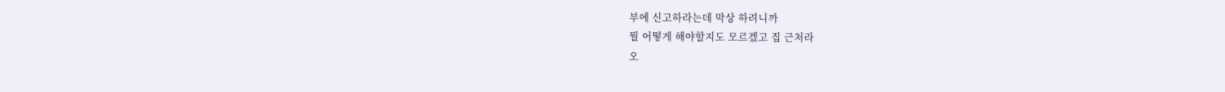부에 신고하라는데 막상 하려니까
뭘 어떻게 해야할지도 모르겠고 집 근처라
오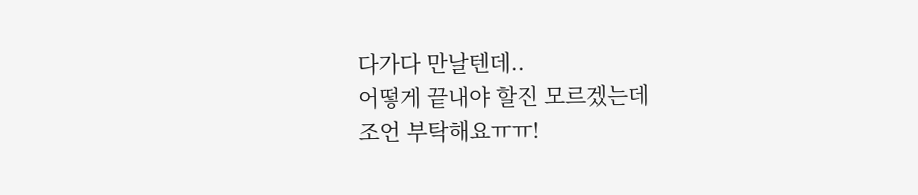다가다 만날텐데..
어떻게 끝내야 할진 모르겠는데
조언 부탁해요ㅠㅠ!